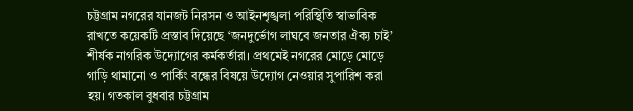চট্টগ্রাম নগরের যানজট নিরসন ও আইনশৃঙ্খলা পরিস্থিতি স্বাভাবিক রাখতে কয়েকটি প্রস্তাব দিয়েছে ‘জনদুর্ভোগ লাঘবে জনতার ঐক্য চাই’ শীর্ষক নাগরিক উদ্যোগের কর্মকর্তারা। প্রথমেই নগরের মোড়ে মোড়ে গাড়ি থামানো ও পার্কিং বন্ধের বিষয়ে উদ্যোগ নেওয়ার সুপারিশ করা হয়। গতকাল বুধবার চট্টগ্রাম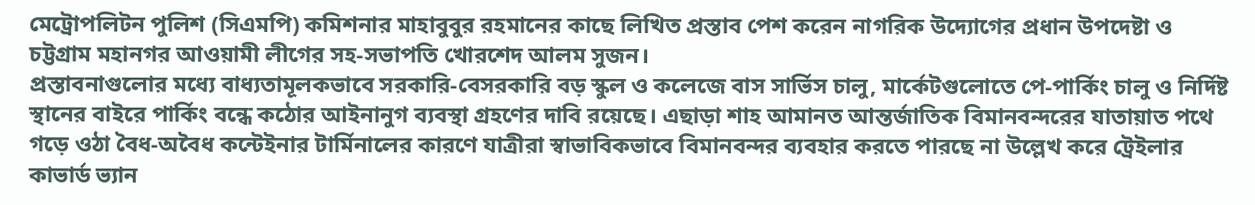মেট্রোপলিটন পুলিশ (সিএমপি) কমিশনার মাহাবুবুর রহমানের কাছে লিখিত প্রস্তাব পেশ করেন নাগরিক উদ্যোগের প্রধান উপদেষ্টা ও চট্টগ্রাম মহানগর আওয়ামী লীগের সহ-সভাপতি খোরশেদ আলম সুজন।
প্রস্তাবনাগুলোর মধ্যে বাধ্যতামূলকভাবে সরকারি-বেসরকারি বড় স্কুল ও কলেজে বাস সার্ভিস চালু, মার্কেটগুলোতে পে-পার্কিং চালু ও নির্দিষ্ট স্থানের বাইরে পার্কিং বন্ধে কঠোর আইনানুগ ব্যবস্থা গ্রহণের দাবি রয়েছে। এছাড়া শাহ আমানত আন্তর্জাতিক বিমানবন্দরের যাতায়াত পথে গড়ে ওঠা বৈধ-অবৈধ কন্টেইনার টার্মিনালের কারণে যাত্রীরা স্বাভাবিকভাবে বিমানবন্দর ব্যবহার করতে পারছে না উল্লেখ করে ট্রেইলার কাভার্ড ভ্যান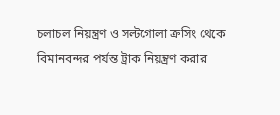চলাচল নিয়ন্ত্রণ ও সল্টগোলা ক্রসিং থেকে বিমানবন্দর পর্যন্ত ট্রাক নিয়ন্ত্রণ করার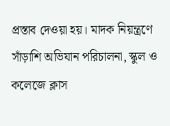প্রস্তাব দেওয়া হয়। মাদক নিয়ন্ত্রণে সাঁড়াশি অভিযান পরিচালনা, স্কুল ও কলেজে ক্লাস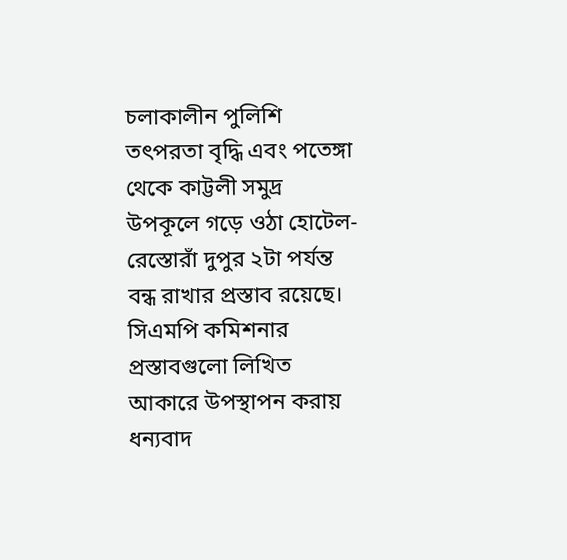চলাকালীন পুলিশি তৎপরতা বৃদ্ধি এবং পতেঙ্গা থেকে কাট্টলী সমুদ্র উপকূলে গড়ে ওঠা হোটেল-রেস্তোরাঁ দুপুর ২টা পর্যন্ত বন্ধ রাখার প্রস্তাব রয়েছে।
সিএমপি কমিশনার প্রস্তাবগুলো লিখিত আকারে উপস্থাপন করায় ধন্যবাদ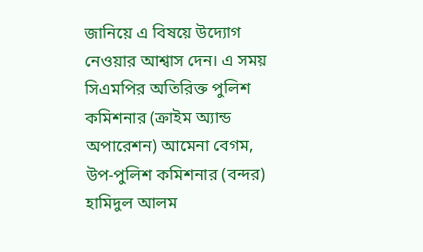জানিয়ে এ বিষয়ে উদ্যোগ নেওয়ার আশ্বাস দেন। এ সময় সিএমপির অতিরিক্ত পুলিশ কমিশনার (ক্রাইম অ্যান্ড অপারেশন) আমেনা বেগম, উপ-পুলিশ কমিশনার (বন্দর) হামিদুল আলম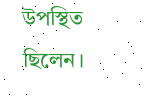উপস্থিত ছিলেন।